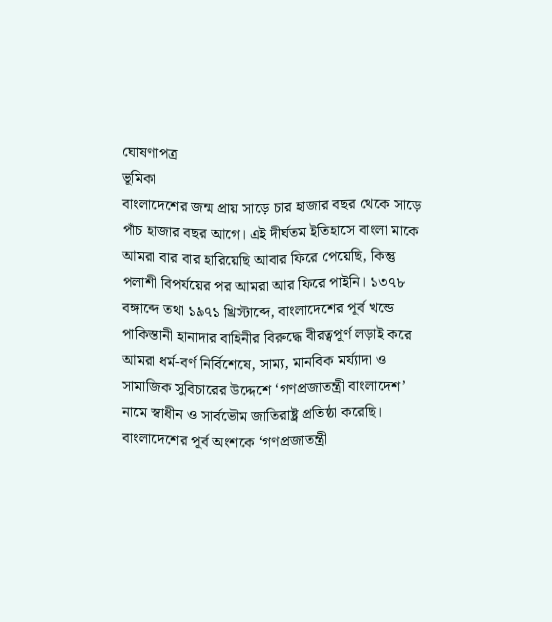ঘোষণাপত্র
ভূমিকা
বাংলাদেশের জন্ম প্রায় সাড়ে চার হাজার বছর থেকে সাড়ে পাঁচ হাজার বছর আগে। এই দীর্ঘতম ইতিহাসে বাংলা মাকে আমরা বার বার হারিয়েছি আবার ফিরে পেয়েছি, কিন্তু পলাশী বিপর্যয়ের পর আমরা আর ফিরে পাইনি। ১৩৭৮ বঙ্গাব্দে তথা ১৯৭১ খ্রিস্টাব্দে, বাংলাদেশের পূর্ব খন্ডে পাকিস্তানী হানাদার বাহিনীর বিরুদ্ধে বীরত্বপূর্ণ লড়াই করে আমরা ধর্ম-বর্ণ নির্বিশেষে, সাম্য, মানবিক মর্য্যাদা ও সামাজিক সুবিচারের উদ্দেশে ‘গণপ্রজাতন্ত্রী বাংলাদেশ’ নামে স্বাধীন ও সার্বভৌম জাতিরাষ্ট্র প্রতিষ্ঠা করেছি। বাংলাদেশের পূর্ব অংশকে ‘গণপ্রজাতন্ত্রী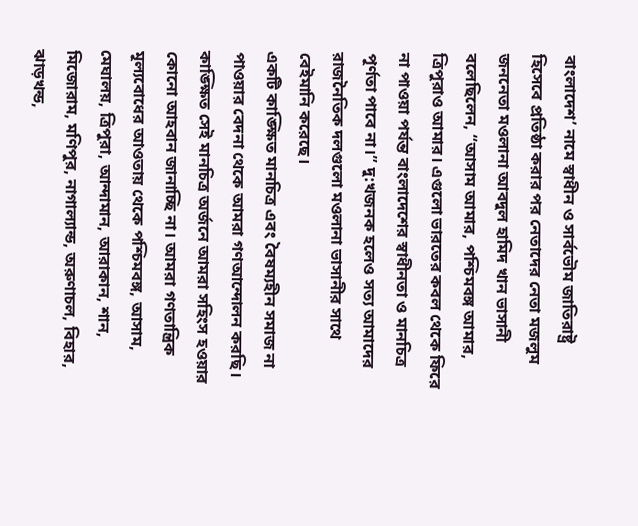বাংলাদেশ’ নামে স্বাধীন ও সার্বভৌম জাতিরাষ্ট্র হিসেবে প্রতিষ্ঠা করার পর নেতাদের নেতা মজলুম জননেতা মওলানা আবদুল হামিদ খান ভাসানী বলেছিলেন, “আসাম আমার, পশ্চিমবঙ্গ আমার, ত্রিপুরাও আমার। এগুলো ভারতের কবল থেকে ফিরে না পাওয়া পর্যন্ত বাংলাদেশের স্বাধীনতা ও মানচিত্র পূর্ণতা পাবে না।” দু:খজনক হলেও সত্য আমাদের রাজনৈতিক দলগুলো মওলানা ভাসানীর সাথে বেইমানি করেছে।
একটি কাঙ্ক্ষিত মানচিত্র এবং বৈষম্যহীন সমাজ না পাওয়ার বেদনা থেকে আমরা গণআন্দোলন করছি। কাঙ্ক্ষিত সেই মানচিত্র অর্জনে আমরা সহিংস হওয়ার কোনো আহবান জানাচ্ছি না। আমরা গণতান্ত্রিক মূল্যবোধের আওতায় থেকে পশ্চিমবঙ্গ, আসাম, মেঘালয়, ত্রিপুরা, আন্দামান, আরাকান, শান, মিজোরাম, মণিপুর, নাগাল্যান্ড, অরুণাচল, বিহার, ঝাড়খন্ড,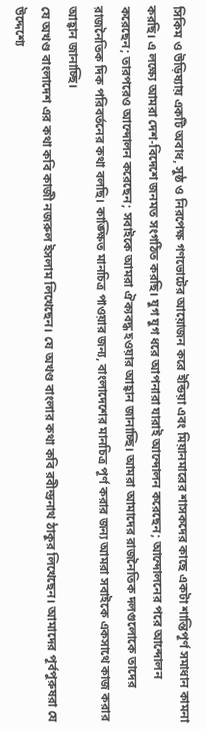সিকিম ও উড়িষ্যায় একটি অবাধ, সুষ্ঠ ও নিরপেক্ষ গণভোটের আয়োজন করে ইন্ডিয়া এবং মিয়ানমারের শাসকদের কাছে একটা শান্তিপূর্ণ সমাধান কামনা করছি। এ লক্ষ্যে আমরা দেশ-বিদেশে জনমত সংগঠিত করছি। যুগ যুগ ধরে আপনারা যারাই আন্দোলন করেছেন; আন্দোলনের পরে আন্দোলন করেছেন; তারপরেও আন্দোলন করেছেন; সবাইকে আমরা ঐক্যবদ্ধ হওয়ার আহ্বান জানাচ্ছি। আমরা আমাদের রাজনৈতিক দলগুলোকে তাদের রাজনৈতিক দিক পরিবর্তনের কথা বলছি। কাঙ্ক্ষিত মানচিত্র পাওয়ার জন্য, বাংলাদেশের মানচিত্র পূর্ণ করার জন্য আমরা সবাইকে একসাথে কাজ করার আহ্বান জানাচ্ছি।
যে অখণ্ড বাংলাদেশ এর কথা কবি কাজী নজরুল ইসলাম লিখেছেন। যে অখণ্ড বাংলার কথা কবি রবীন্দ্রনাথ ঠাকুর লিখেছেন। আমাদের পূর্বপুরুষরা যে উদ্দেশ্যে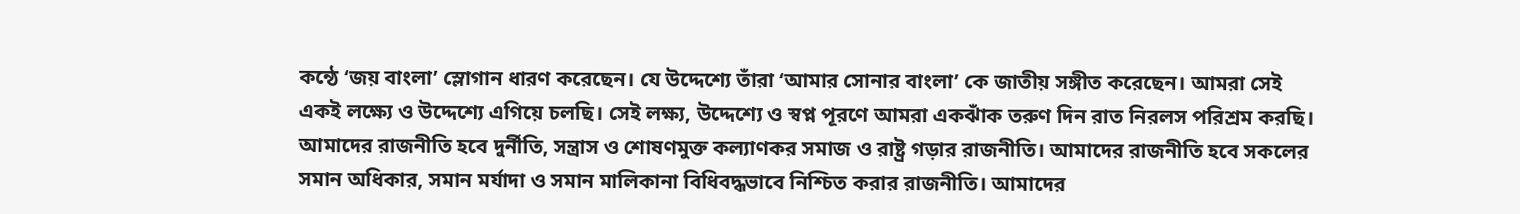কন্ঠে ‘জয় বাংলা’ স্লোগান ধারণ করেছেন। যে উদ্দেশ্যে তাঁরা ‘আমার সোনার বাংলা’ কে জাতীয় সঙ্গীত করেছেন। আমরা সেই একই লক্ষ্যে ও উদ্দেশ্যে এগিয়ে চলছি। সেই লক্ষ্য, উদ্দেশ্যে ও স্বপ্ন পূরণে আমরা একঝাঁক তরুণ দিন রাত নিরলস পরিশ্রম করছি।
আমাদের রাজনীতি হবে দুর্নীতি, সন্ত্রাস ও শোষণমুক্ত কল্যাণকর সমাজ ও রাষ্ট্র গড়ার রাজনীতি। আমাদের রাজনীতি হবে সকলের সমান অধিকার, সমান মর্যাদা ও সমান মালিকানা বিধিবদ্ধভাবে নিশ্চিত করার রাজনীতি। আমাদের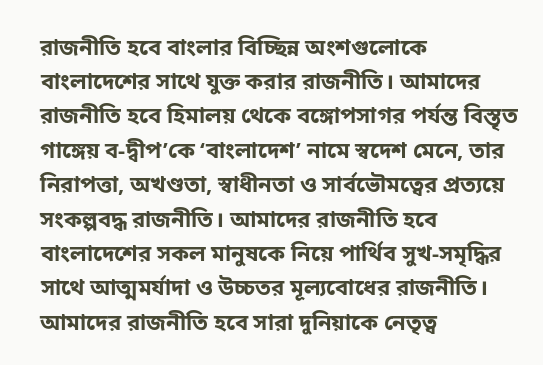রাজনীতি হবে বাংলার বিচ্ছিন্ন অংশগুলোকে বাংলাদেশের সাথে যুক্ত করার রাজনীতি। আমাদের রাজনীতি হবে হিমালয় থেকে বঙ্গোপসাগর পর্যন্ত বিস্তৃত গাঙ্গেয় ব-দ্বীপ’কে ‘বাংলাদেশ’ নামে স্বদেশ মেনে, তার নিরাপত্তা, অখণ্ডতা, স্বাধীনতা ও সার্বভৌমত্বের প্রত্যয়ে সংকল্পবদ্ধ রাজনীতি। আমাদের রাজনীতি হবে বাংলাদেশের সকল মানুষকে নিয়ে পার্থিব সুখ-সমৃদ্ধির সাথে আত্মমর্যাদা ও উচ্চতর মূল্যবোধের রাজনীতি। আমাদের রাজনীতি হবে সারা দুনিয়াকে নেতৃত্ব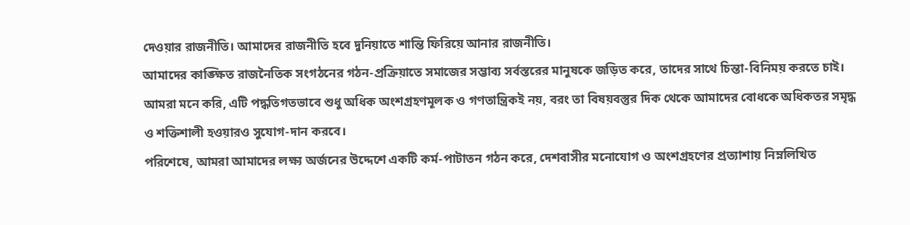দেওয়ার রাজনীতি। আমাদের রাজনীতি হবে দুনিয়াতে শান্তি ফিরিয়ে আনার রাজনীতি।
আমাদের কাঙ্ক্ষিত রাজনৈতিক সংগঠনের গঠন-প্রক্রিয়াতে সমাজের সম্ভাব্য সর্বস্তরের মানুষকে জড়িত করে, তাদের সাথে চিন্তা-বিনিময় করতে চাই। আমরা মনে করি, এটি পদ্ধতিগতভাবে শুধু অধিক অংশগ্রহণমূলক ও গণতান্ত্রিকই নয়, বরং তা বিষয়বস্তুর দিক থেকে আমাদের বোধকে অধিকতর সমৃদ্ধ ও শক্তিশালী হওয়ারও সুযোগ-দান করবে।
পরিশেষে, আমরা আমাদের লক্ষ্য অর্জনের উদ্দেশে একটি কর্ম-পাটাতন গঠন করে, দেশবাসীর মনোযোগ ও অংশগ্রহণের প্রত্যাশায় নিম্নলিখিত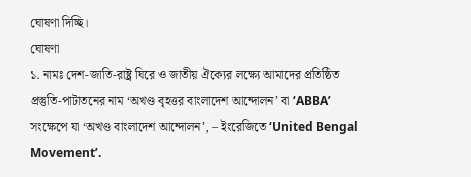ঘোষণা দিচ্ছি।
ঘোষণা
১. নামঃ দেশ-জাতি-রাষ্ট্র ঘিরে ও জাতীয় ঐক্যের লক্ষ্যে আমাদের প্রতিষ্ঠিত প্রস্তুতি-পাটাতনের নাম ‘অখণ্ড বৃহত্তর বাংলাদেশ আন্দোলন’ বা ‘ABBA’ সংক্ষেপে যা ‘অখণ্ড বাংলাদেশ আন্দোলন’, – ইংরেজিতে ‘United Bengal Movement’.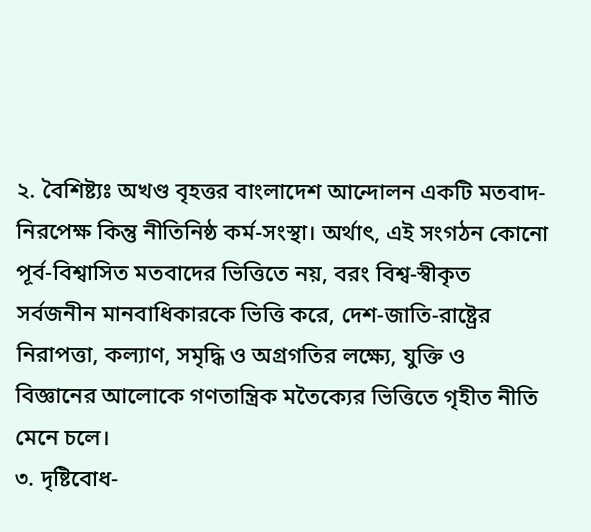২. বৈশিষ্ট্যঃ অখণ্ড বৃহত্তর বাংলাদেশ আন্দোলন একটি মতবাদ-নিরপেক্ষ কিন্তু নীতিনিষ্ঠ কর্ম-সংস্থা। অর্থাৎ, এই সংগঠন কোনো পূর্ব-বিশ্বাসিত মতবাদের ভিত্তিতে নয়, বরং বিশ্ব-স্বীকৃত সর্বজনীন মানবাধিকারকে ভিত্তি করে, দেশ-জাতি-রাষ্ট্রের নিরাপত্তা, কল্যাণ, সমৃদ্ধি ও অগ্রগতির লক্ষ্যে, যুক্তি ও বিজ্ঞানের আলোকে গণতান্ত্রিক মতৈক্যের ভিত্তিতে গৃহীত নীতি মেনে চলে।
৩. দৃষ্টিবোধ-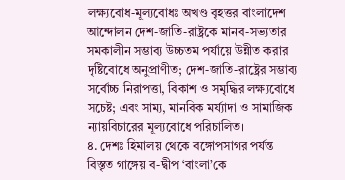লক্ষ্যবোধ-মূল্যবোধঃ অখণ্ড বৃহত্তর বাংলাদেশ আন্দোলন দেশ-জাতি-রাষ্ট্রকে মানব-সভ্যতার সমকালীন সম্ভাব্য উচ্চতম পর্যায়ে উন্নীত করার দৃষ্টিবোধে অনুপ্রাণীত; দেশ-জাতি-রাষ্ট্রের সম্ভাব্য সর্বোচ্চ নিরাপত্তা, বিকাশ ও সমৃদ্ধির লক্ষ্যবোধে সচেষ্ট; এবং সাম্য, মানবিক মর্য্যাদা ও সামাজিক ন্যায়বিচারের মূল্যবোধে পরিচালিত।
৪. দেশঃ হিমালয় থেকে বঙ্গোপসাগর পর্যন্ত বিস্তৃত গাঙ্গেয় ব-দ্বীপ ‘বাংলা’কে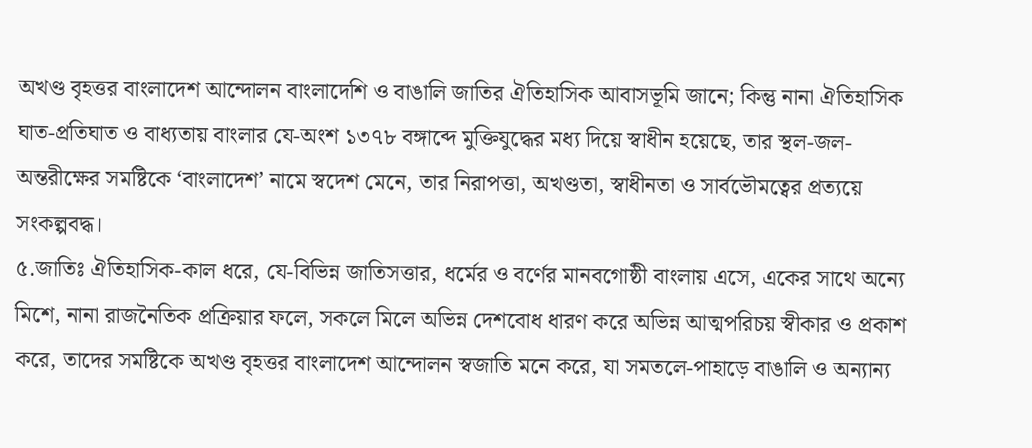অখণ্ড বৃহত্তর বাংলাদেশ আন্দোলন বাংলাদেশি ও বাঙালি জাতির ঐতিহাসিক আবাসভূমি জানে; কিন্তু নানা ঐতিহাসিক ঘাত-প্রতিঘাত ও বাধ্যতায় বাংলার যে-অংশ ১৩৭৮ বঙ্গাব্দে মুক্তিযুদ্ধের মধ্য দিয়ে স্বাধীন হয়েছে, তার স্থল-জল-অন্তরীক্ষের সমষ্টিকে ‘বাংলাদেশ’ নামে স্বদেশ মেনে, তার নিরাপত্তা, অখণ্ডতা, স্বাধীনতা ও সার্বভৌমত্বের প্রত্যয়ে সংকল্পবদ্ধ।
৫.জাতিঃ ঐতিহাসিক-কাল ধরে, যে-বিভিন্ন জাতিসত্তার, ধর্মের ও বর্ণের মানবগোষ্ঠী বাংলায় এসে, একের সাথে অন্যে মিশে, নানা রাজনৈতিক প্রক্রিয়ার ফলে, সকলে মিলে অভিন্ন দেশবোধ ধারণ করে অভিন্ন আত্মপরিচয় স্বীকার ও প্রকাশ করে, তাদের সমষ্টিকে অখণ্ড বৃহত্তর বাংলাদেশ আন্দোলন স্বজাতি মনে করে, যা সমতলে-পাহাড়ে বাঙালি ও অন্যান্য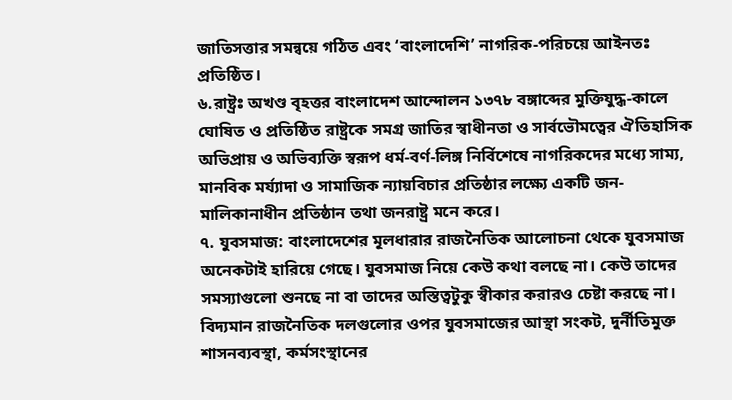জাতিসত্তার সমন্বয়ে গঠিত এবং ‘বাংলাদেশি’ নাগরিক-পরিচয়ে আইনতঃ প্রতিষ্ঠিত।
৬.রাষ্ট্রঃ অখণ্ড বৃহত্তর বাংলাদেশ আন্দোলন ১৩৭৮ বঙ্গাব্দের মুক্তিযুদ্ধ-কালে ঘোষিত ও প্রতিষ্ঠিত রাষ্ট্রকে সমগ্র জাতির স্বাধীনতা ও সার্বভৌমত্বের ঐতিহাসিক অভিপ্রায় ও অভিব্যক্তি স্বরূপ ধর্ম-বর্ণ-লিঙ্গ নির্বিশেষে নাগরিকদের মধ্যে সাম্য, মানবিক মর্য্যাদা ও সামাজিক ন্যায়বিচার প্রতিষ্ঠার লক্ষ্যে একটি জন-মালিকানাধীন প্রতিষ্ঠান তথা জনরাষ্ট্র মনে করে।
৭. যুবসমাজ: বাংলাদেশের মূলধারার রাজনৈতিক আলোচনা থেকে যুবসমাজ অনেকটাই হারিয়ে গেছে। যুবসমাজ নিয়ে কেউ কথা বলছে না। কেউ তাদের সমস্যাগুলো শুনছে না বা তাদের অস্তিত্বটুকু স্বীকার করারও চেষ্টা করছে না। বিদ্যমান রাজনৈতিক দলগুলোর ওপর যুবসমাজের আস্থা সংকট, দুর্নীতিমুক্ত শাসনব্যবস্থা, কর্মসংস্থানের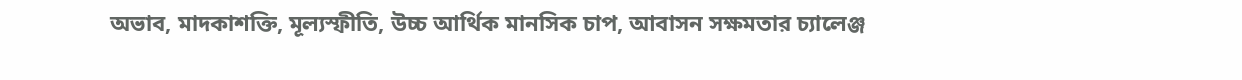অভাব, মাদকাশক্তি, মূল্যস্ফীতি, উচ্চ আর্থিক মানসিক চাপ, আবাসন সক্ষমতার চ্যালেঞ্জ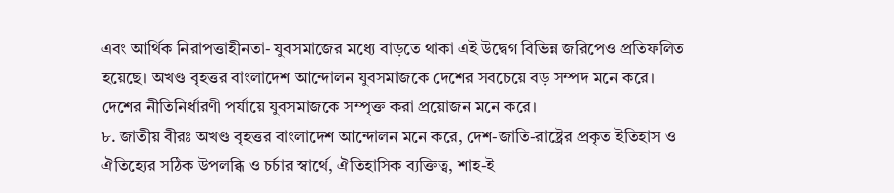এবং আর্থিক নিরাপত্তাহীনতা- যুবসমাজের মধ্যে বাড়তে থাকা এই উদ্বেগ বিভিন্ন জরিপেও প্রতিফলিত হয়েছে। অখণ্ড বৃহত্তর বাংলাদেশ আন্দোলন যুবসমাজকে দেশের সবচেয়ে বড় সম্পদ মনে করে। দেশের নীতিনির্ধারণী পর্যায়ে যুবসমাজকে সম্পৃক্ত করা প্রয়োজন মনে করে।
৮. জাতীয় বীরঃ অখণ্ড বৃহত্তর বাংলাদেশ আন্দোলন মনে করে, দেশ-জাতি-রাষ্ট্রের প্রকৃত ইতিহাস ও ঐতিহ্যের সঠিক উপলব্ধি ও চর্চার স্বার্থে, ঐতিহাসিক ব্যক্তিত্ব, শাহ-ই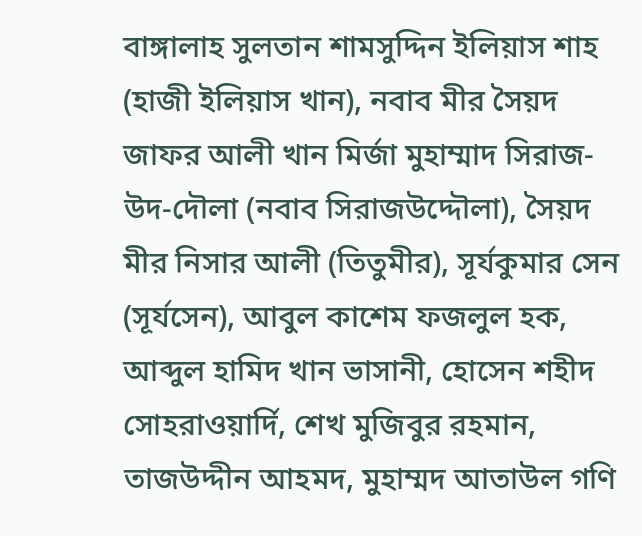বাঙ্গালাহ সুলতান শামসুদ্দিন ইলিয়াস শাহ (হাজী ইলিয়াস খান), নবাব মীর সৈয়দ জাফর আলী খান মির্জা মুহাম্মাদ সিরাজ-উদ-দৌলা (নবাব সিরাজউদ্দৌলা), সৈয়দ মীর নিসার আলী (তিতুমীর), সূর্যকুমার সেন (সূর্যসেন), আবুল কাশেম ফজলুল হক, আব্দুল হামিদ খান ভাসানী, হোসেন শহীদ সোহরাওয়ার্দি, শেখ মুজিবুর রহমান, তাজউদ্দীন আহমদ, মুহাম্মদ আতাউল গণি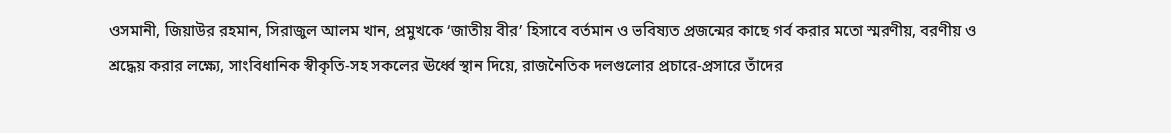ওসমানী, জিয়াউর রহমান, সিরাজুল আলম খান, প্রমুখকে ‘জাতীয় বীর’ হিসাবে বর্তমান ও ভবিষ্যত প্রজন্মের কাছে গর্ব করার মতো স্মরণীয়, বরণীয় ও শ্রদ্ধেয় করার লক্ষ্যে, সাংবিধানিক স্বীকৃতি-সহ সকলের ঊর্ধ্বে স্থান দিয়ে, রাজনৈতিক দলগুলোর প্রচারে-প্রসারে তাঁদের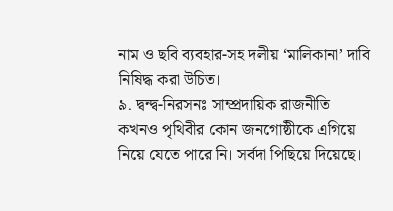নাম ও ছবি ব্যবহার-সহ দলীয় ‘মালিকানা’ দাবি নিষিদ্ধ করা উচিত।
৯. দ্বন্দ্ব-নিরসনঃ সাম্প্রদায়িক রাজনীতি কখনও পৃথিবীর কোন জনগোষ্ঠীকে এগিয়ে নিয়ে যেতে পারে নি। সর্বদা পিছিয়ে দিয়েছে।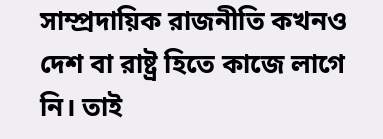সাম্প্রদায়িক রাজনীতি কখনও দেশ বা রাষ্ট্র হিতে কাজে লাগে নি। তাই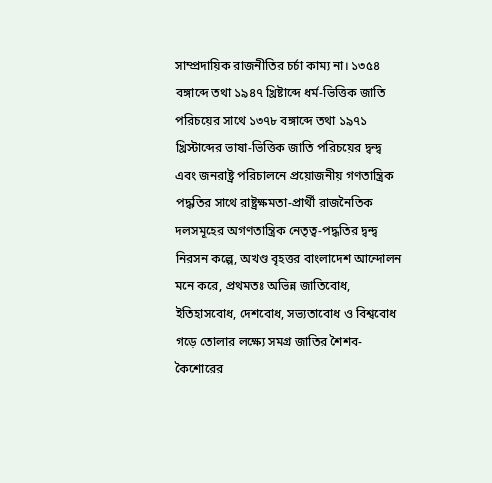সাম্প্রদায়িক রাজনীতির চর্চা কাম্য না। ১৩৫৪ বঙ্গাব্দে তথা ১৯৪৭ খ্রিষ্টাব্দে ধর্ম-ভিত্তিক জাতি পরিচয়ের সাথে ১৩৭৮ বঙ্গাব্দে তথা ১৯৭১ খ্রিস্টাব্দের ভাষা-ভিত্তিক জাতি পরিচয়ের দ্বন্দ্ব এবং জনরাষ্ট্র পরিচালনে প্রয়োজনীয় গণতান্ত্রিক পদ্ধতির সাথে রাষ্ট্রক্ষমতা-প্রার্থী রাজনৈতিক দলসমূহের অগণতান্ত্রিক নেতৃত্ব-পদ্ধতির দ্বন্দ্ব নিরসন কল্পে, অখণ্ড বৃহত্তর বাংলাদেশ আন্দোলন মনে করে, প্রথমতঃ অভিন্ন জাতিবোধ, ইতিহাসবোধ, দেশবোধ, সভ্যতাবোধ ও বিশ্ববোধ গড়ে তোলার লক্ষ্যে সমগ্র জাতির শৈশব-কৈশোরের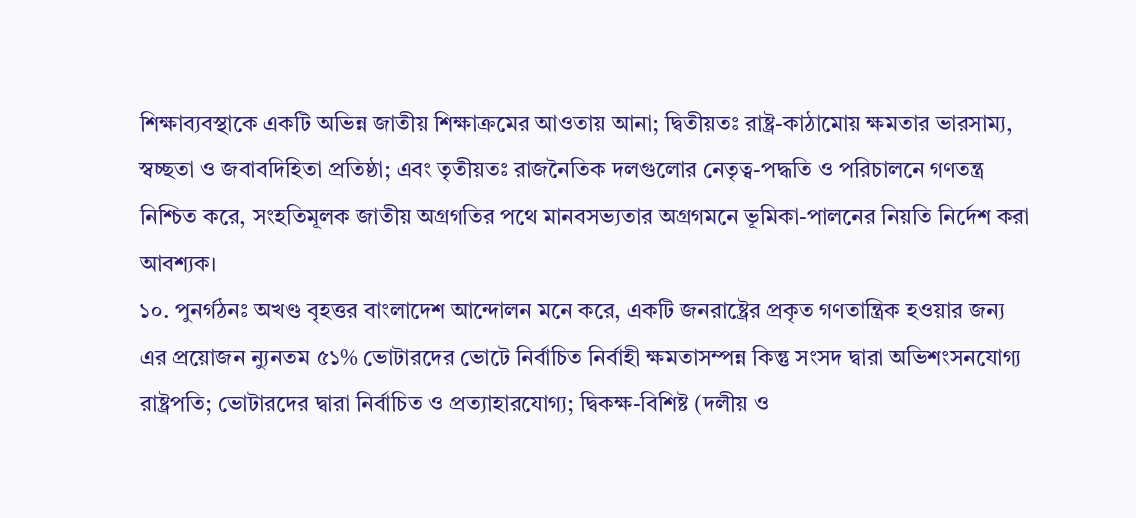শিক্ষাব্যবস্থাকে একটি অভিন্ন জাতীয় শিক্ষাক্রমের আওতায় আনা; দ্বিতীয়তঃ রাষ্ট্র-কাঠামোয় ক্ষমতার ভারসাম্য, স্বচ্ছতা ও জবাবদিহিতা প্রতিষ্ঠা; এবং তৃতীয়তঃ রাজনৈতিক দলগুলোর নেতৃত্ব-পদ্ধতি ও পরিচালনে গণতন্ত্র নিশ্চিত করে, সংহতিমূলক জাতীয় অগ্রগতির পথে মানবসভ্যতার অগ্রগমনে ভূমিকা-পালনের নিয়তি নির্দেশ করা আবশ্যক।
১০. পুনর্গঠনঃ অখণ্ড বৃহত্তর বাংলাদেশ আন্দোলন মনে করে, একটি জনরাষ্ট্রের প্রকৃত গণতান্ত্রিক হওয়ার জন্য এর প্রয়োজন ন্যুনতম ৫১% ভোটারদের ভোটে নির্বাচিত নির্বাহী ক্ষমতাসম্পন্ন কিন্তু সংসদ দ্বারা অভিশংসনযোগ্য রাষ্ট্রপতি; ভোটারদের দ্বারা নির্বাচিত ও প্রত্যাহারযোগ্য; দ্বিকক্ষ-বিশিষ্ট (দলীয় ও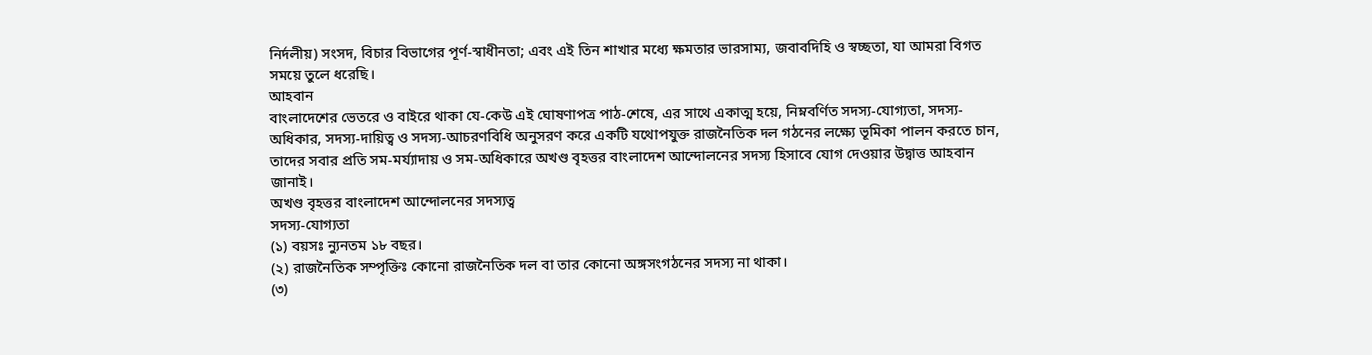নির্দলীয়) সংসদ, বিচার বিভাগের পূর্ণ-স্বাধীনতা; এবং এই তিন শাখার মধ্যে ক্ষমতার ভারসাম্য, জবাবদিহি ও স্বচ্ছতা, যা আমরা বিগত সময়ে তুলে ধরেছি।
আহবান
বাংলাদেশের ভেতরে ও বাইরে থাকা যে-কেউ এই ঘোষণাপত্র পাঠ-শেষে, এর সাথে একাত্ম হয়ে, নিম্নবর্ণিত সদস্য-যোগ্যতা, সদস্য-অধিকার, সদস্য-দায়িত্ব ও সদস্য-আচরণবিধি অনুসরণ করে একটি যথোপযুক্ত রাজনৈতিক দল গঠনের লক্ষ্যে ভূমিকা পালন করতে চান, তাদের সবার প্রতি সম-মর্য্যাদায় ও সম-অধিকারে অখণ্ড বৃহত্তর বাংলাদেশ আন্দোলনের সদস্য হিসাবে যোগ দেওয়ার উদ্বাত্ত আহবান জানাই।
অখণ্ড বৃহত্তর বাংলাদেশ আন্দোলনের সদস্যত্ব
সদস্য-যোগ্যতা
(১) বয়সঃ ন্যুনতম ১৮ বছর।
(২) রাজনৈতিক সম্পৃক্তিঃ কোনো রাজনৈতিক দল বা তার কোনো অঙ্গসংগঠনের সদস্য না থাকা।
(৩)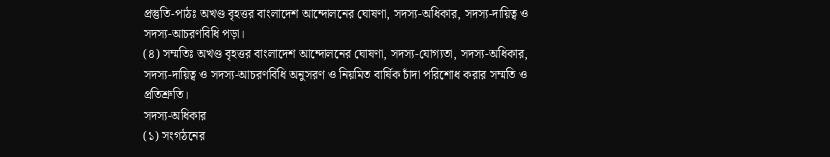প্রস্তুতি-পাঠঃ অখণ্ড বৃহত্তর বাংলাদেশ আন্দোলনের ঘোষণা, সদস্য-অধিকার, সদস্য-দায়িত্ব ও সদস্য-আচরণবিধি পড়া।
(৪) সম্মতিঃ অখণ্ড বৃহত্তর বাংলাদেশ আন্দোলনের ঘোষণা, সদস্য-যোগ্যতা, সদস্য-অধিকার, সদস্য-দায়িত্ব ও সদস্য-আচরণবিধি অনুসরণ ও নিয়মিত বার্ষিক চাঁদা পরিশোধ করার সম্মতি ও প্রতিশ্রুতি।
সদস্য-অধিকার
(১) সংগঠনের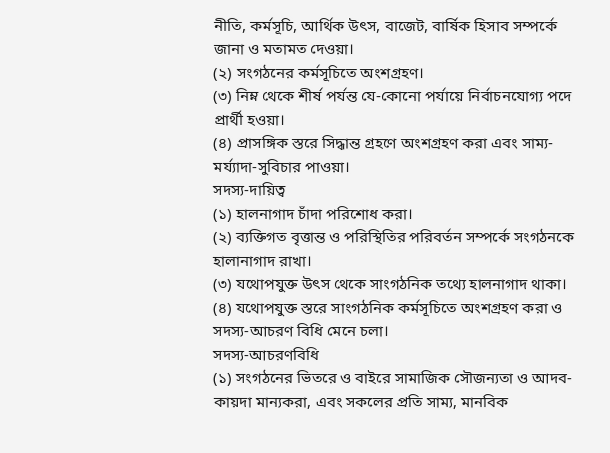নীতি, কর্মসূচি, আর্থিক উৎস, বাজেট, বার্ষিক হিসাব সম্পর্কে জানা ও মতামত দেওয়া।
(২) সংগঠনের কর্মসূচিতে অংশগ্রহণ।
(৩) নিম্ন থেকে শীর্ষ পর্যন্ত যে-কোনো পর্যায়ে নির্বাচনযোগ্য পদে প্রার্থী হওয়া।
(৪) প্রাসঙ্গিক স্তরে সিদ্ধান্ত গ্রহণে অংশগ্রহণ করা এবং সাম্য-মর্য্যাদা-সুবিচার পাওয়া।
সদস্য-দায়িত্ব
(১) হালনাগাদ চাঁদা পরিশোধ করা।
(২) ব্যক্তিগত বৃত্তান্ত ও পরিস্থিতির পরিবর্তন সম্পর্কে সংগঠনকে হালানাগাদ রাখা।
(৩) যথোপযুক্ত উৎস থেকে সাংগঠনিক তথ্যে হালনাগাদ থাকা।
(৪) যথোপযুক্ত স্তরে সাংগঠনিক কর্মসূচিতে অংশগ্রহণ করা ও সদস্য-আচরণ বিধি মেনে চলা।
সদস্য-আচরণবিধি
(১) সংগঠনের ভিতরে ও বাইরে সামাজিক সৌজন্যতা ও আদব-কায়দা মান্যকরা, এবং সকলের প্রতি সাম্য, মানবিক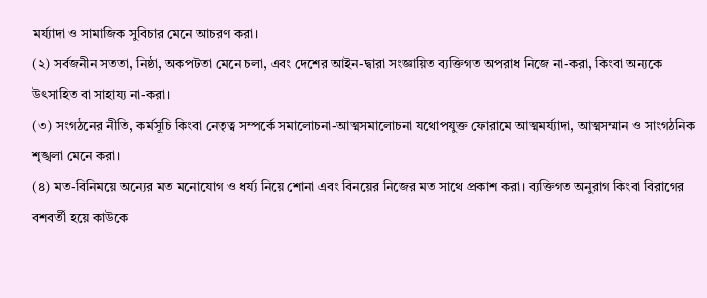মর্য্যাদা ও সামাজিক সুবিচার মেনে আচরণ করা।
(২) সর্বজনীন সততা, নিষ্ঠা, অকপটতা মেনে চলা, এবং দেশের আইন-দ্বারা সংজ্ঞায়িত ব্যক্তিগত অপরাধ নিজে না-করা, কিংবা অন্যকে উৎসাহিত বা সাহায্য না-করা।
(৩) সংগঠনের নীতি, কর্মসূচি কিংবা নেতৃত্ব সম্পর্কে সমালোচনা-আত্মসমালোচনা যথোপযুক্ত ফোরামে আত্মমর্য্যাদা, আত্মসম্মান ও সাংগঠনিক শৃঙ্খলা মেনে করা।
(৪) মত-বিনিময়ে অন্যের মত মনোযোগ ও ধর্য্য নিয়ে শোনা এবং বিনয়ের নিজের মত সাথে প্রকাশ করা। ব্যক্তিগত অনুরাগ কিংবা বিরাগের বশবর্তী হয়ে কাউকে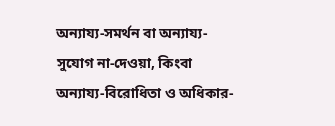অন্যায্য-সমর্থন বা অন্যায্য-সুযোগ না-দেওয়া, কিংবা অন্যায্য-বিরোধিতা ও অধিকার-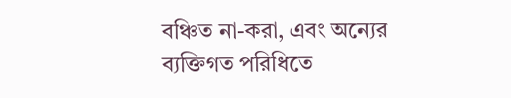বঞ্চিত না-করা, এবং অন্যের ব্যক্তিগত পরিধিতে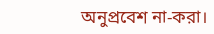অনুপ্রবেশ না-করা।